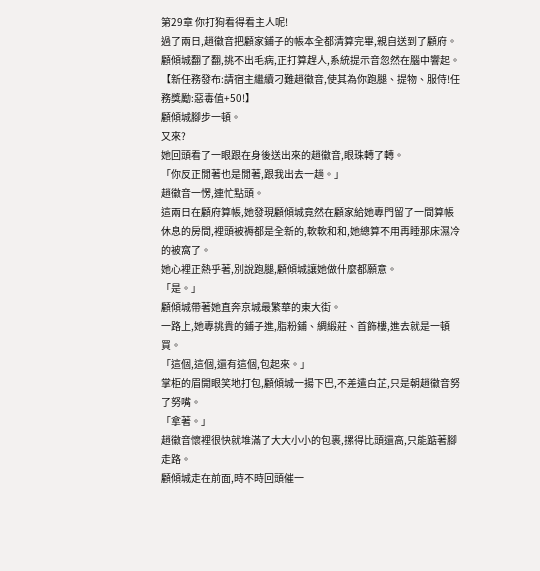第29章 你打狗看得看主人呢!
過了兩日,趙徽音把顧家鋪子的帳本全都清算完畢,親自送到了顧府。
顧傾城翻了翻,挑不出毛病,正打算趕人,系統提示音忽然在腦中響起。
【新任務發布:請宿主繼續刁難趙徽音,使其為你跑腿、提物、服侍!任務獎勵:惡毒值+50!】
顧傾城腳步一頓。
又來?
她回頭看了一眼跟在身後送出來的趙徽音,眼珠轉了轉。
「你反正閒著也是閒著,跟我出去一趟。」
趙徽音一愣,連忙點頭。
這兩日在顧府算帳,她發現顧傾城竟然在顧家給她專門留了一間算帳休息的房間,裡頭被褥都是全新的,軟軟和和,她總算不用再睡那床濕冷的被窩了。
她心裡正熱乎著,別說跑腿,顧傾城讓她做什麼都願意。
「是。」
顧傾城帶著她直奔京城最繁華的東大街。
一路上,她專挑貴的鋪子進,脂粉鋪、綢緞莊、首飾樓,進去就是一頓買。
「這個,這個,還有這個,包起來。」
掌柜的眉開眼笑地打包,顧傾城一揚下巴,不差遣白芷,只是朝趙徽音努了努嘴。
「拿著。」
趙徽音懷裡很快就堆滿了大大小小的包裹,摞得比頭還高,只能踮著腳走路。
顧傾城走在前面,時不時回頭催一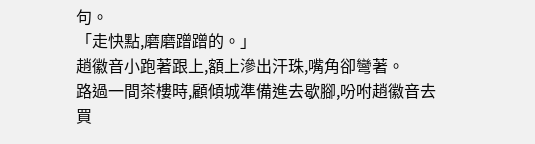句。
「走快點,磨磨蹭蹭的。」
趙徽音小跑著跟上,額上滲出汗珠,嘴角卻彎著。
路過一間茶樓時,顧傾城準備進去歇腳,吩咐趙徽音去買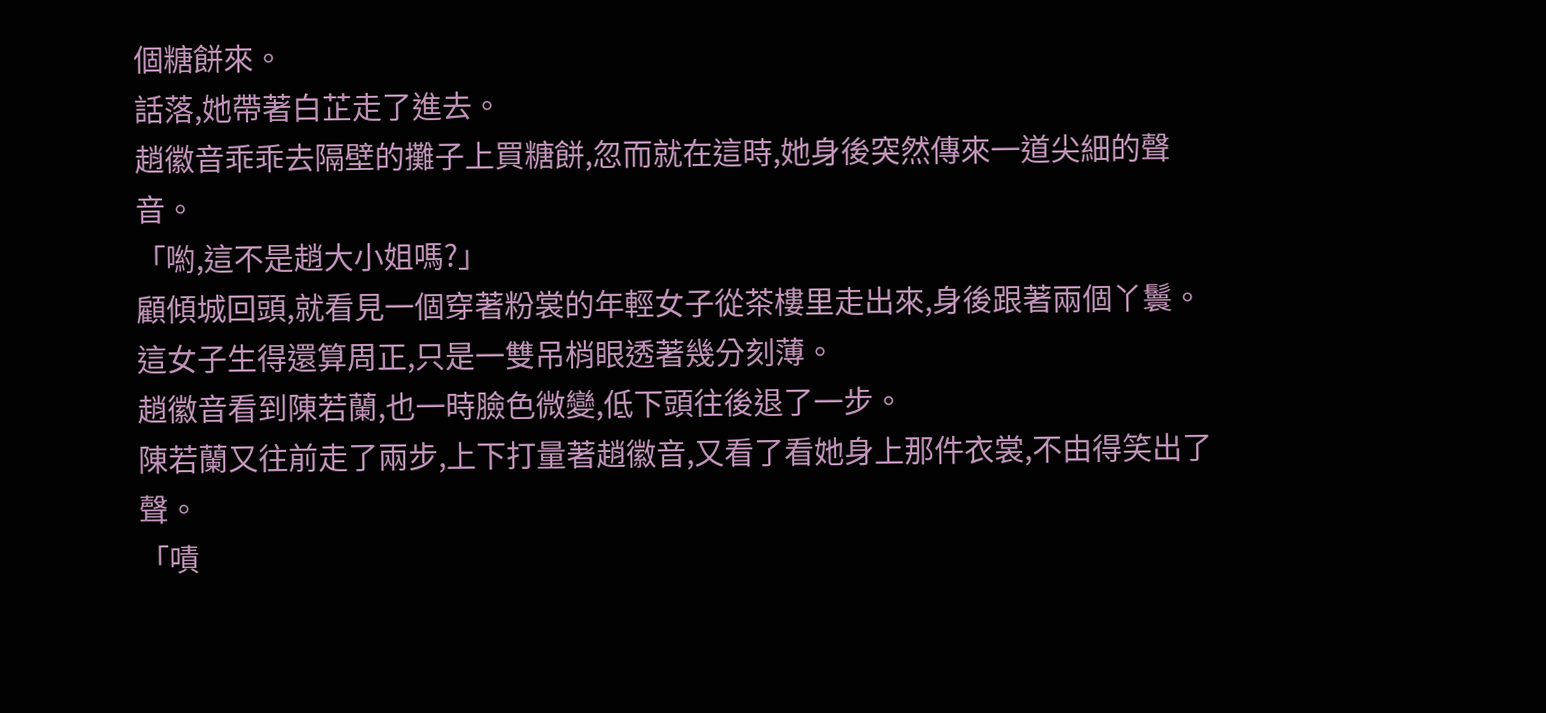個糖餅來。
話落,她帶著白芷走了進去。
趙徽音乖乖去隔壁的攤子上買糖餅,忽而就在這時,她身後突然傳來一道尖細的聲音。
「喲,這不是趙大小姐嗎?」
顧傾城回頭,就看見一個穿著粉裳的年輕女子從茶樓里走出來,身後跟著兩個丫鬟。
這女子生得還算周正,只是一雙吊梢眼透著幾分刻薄。
趙徽音看到陳若蘭,也一時臉色微變,低下頭往後退了一步。
陳若蘭又往前走了兩步,上下打量著趙徽音,又看了看她身上那件衣裳,不由得笑出了聲。
「嘖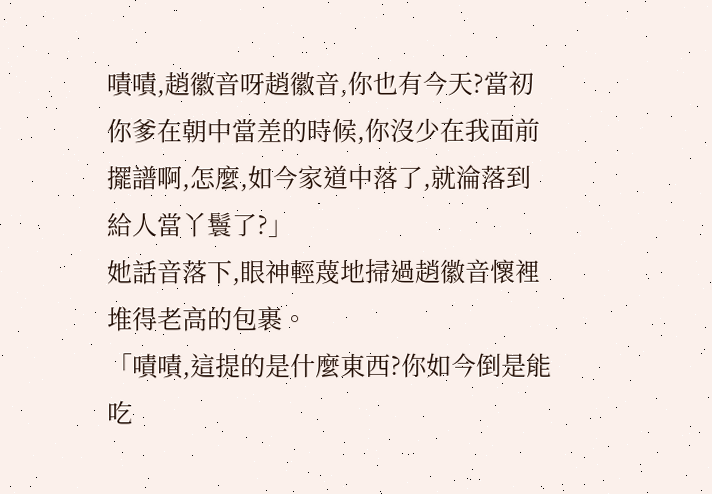嘖嘖,趙徽音呀趙徽音,你也有今天?當初你爹在朝中當差的時候,你沒少在我面前擺譜啊,怎麼,如今家道中落了,就淪落到給人當丫鬟了?」
她話音落下,眼神輕蔑地掃過趙徽音懷裡堆得老高的包裹。
「嘖嘖,這提的是什麼東西?你如今倒是能吃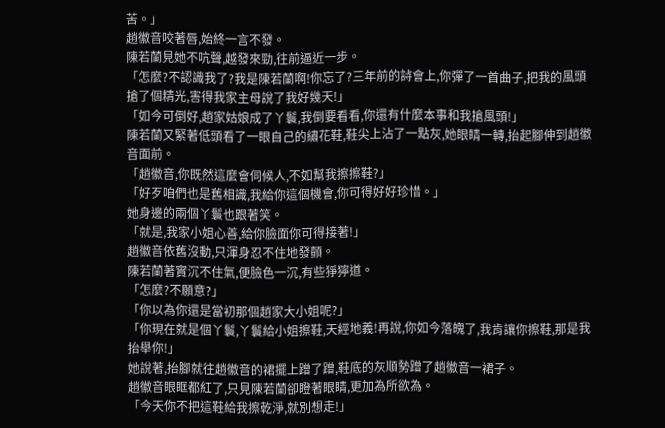苦。」
趙徽音咬著唇,始終一言不發。
陳若蘭見她不吭聲,越發來勁,往前逼近一步。
「怎麼?不認識我了?我是陳若蘭啊!你忘了?三年前的詩會上,你彈了一首曲子,把我的風頭搶了個精光,害得我家主母說了我好幾天!」
「如今可倒好,趙家姑娘成了丫鬟,我倒要看看,你還有什麼本事和我搶風頭!」
陳若蘭又緊著低頭看了一眼自己的繡花鞋,鞋尖上沾了一點灰,她眼睛一轉,抬起腳伸到趙徽音面前。
「趙徽音,你既然這麼會伺候人,不如幫我擦擦鞋?」
「好歹咱們也是舊相識,我給你這個機會,你可得好好珍惜。」
她身邊的兩個丫鬟也跟著笑。
「就是,我家小姐心善,給你臉面你可得接著!」
趙徽音依舊沒動,只渾身忍不住地發顫。
陳若蘭著實沉不住氣,便臉色一沉,有些猙獰道。
「怎麼?不願意?」
「你以為你還是當初那個趙家大小姐呢?」
「你現在就是個丫鬟,丫鬟給小姐擦鞋,天經地義!再說,你如今落魄了,我肯讓你擦鞋,那是我抬舉你!」
她說著,抬腳就往趙徽音的裙擺上蹭了蹭,鞋底的灰順勢蹭了趙徽音一裙子。
趙徽音眼眶都紅了,只見陳若蘭卻瞪著眼睛,更加為所欲為。
「今天你不把這鞋給我擦乾淨,就別想走!」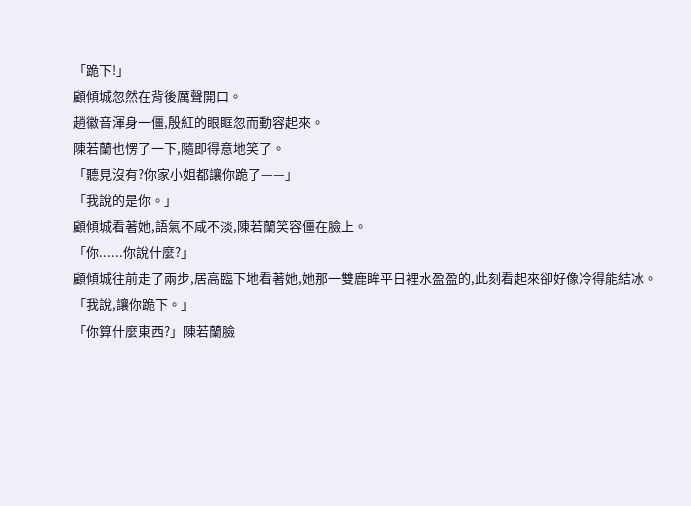「跪下!」
顧傾城忽然在背後厲聲開口。
趙徽音渾身一僵,殷紅的眼眶忽而動容起來。
陳若蘭也愣了一下,隨即得意地笑了。
「聽見沒有?你家小姐都讓你跪了——」
「我說的是你。」
顧傾城看著她,語氣不咸不淡,陳若蘭笑容僵在臉上。
「你......你說什麼?」
顧傾城往前走了兩步,居高臨下地看著她,她那一雙鹿眸平日裡水盈盈的,此刻看起來卻好像冷得能結冰。
「我說,讓你跪下。」
「你算什麼東西?」陳若蘭臉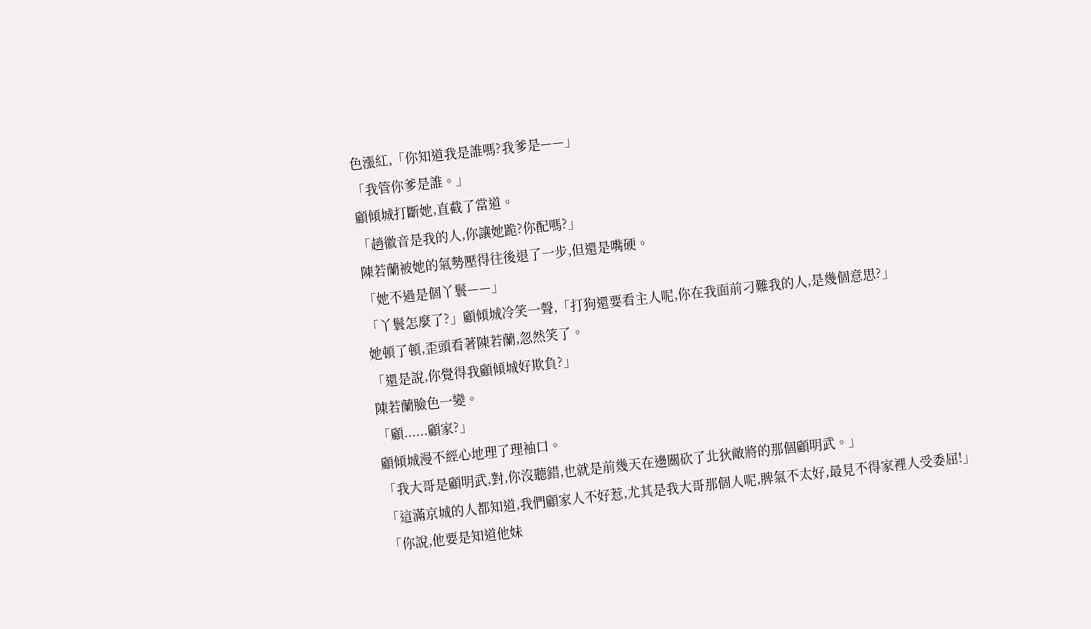色漲紅,「你知道我是誰嗎?我爹是——」
「我管你爹是誰。」
顧傾城打斷她,直截了當道。
「趙徽音是我的人,你讓她跪?你配嗎?」
陳若蘭被她的氣勢壓得往後退了一步,但還是嘴硬。
「她不過是個丫鬟——」
「丫鬟怎麼了?」顧傾城冷笑一聲,「打狗還要看主人呢,你在我面前刁難我的人,是幾個意思?」
她頓了頓,歪頭看著陳若蘭,忽然笑了。
「還是說,你覺得我顧傾城好欺負?」
陳若蘭臉色一變。
「顧......顧家?」
顧傾城漫不經心地理了理袖口。
「我大哥是顧明武,對,你沒聽錯,也就是前幾天在邊關砍了北狄敵將的那個顧明武。」
「這滿京城的人都知道,我們顧家人不好惹,尤其是我大哥那個人呢,脾氣不太好,最見不得家裡人受委屈!」
「你說,他要是知道他妹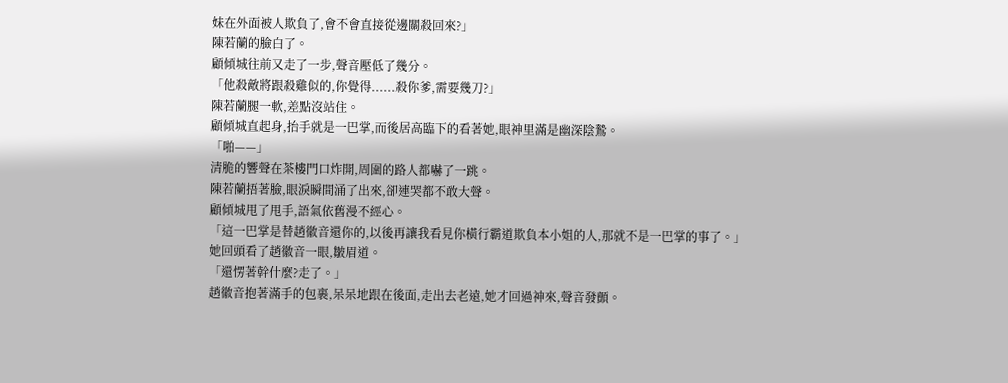妹在外面被人欺負了,會不會直接從邊關殺回來?」
陳若蘭的臉白了。
顧傾城往前又走了一步,聲音壓低了幾分。
「他殺敵將跟殺雞似的,你覺得......殺你爹,需要幾刀?」
陳若蘭腿一軟,差點沒站住。
顧傾城直起身,抬手就是一巴掌,而後居高臨下的看著她,眼神里滿是幽深陰鷙。
「啪——」
清脆的響聲在茶樓門口炸開,周圍的路人都嚇了一跳。
陳若蘭捂著臉,眼淚瞬間涌了出來,卻連哭都不敢大聲。
顧傾城甩了甩手,語氣依舊漫不經心。
「這一巴掌是替趙徽音還你的,以後再讓我看見你橫行霸道欺負本小姐的人,那就不是一巴掌的事了。」
她回頭看了趙徽音一眼,皺眉道。
「還愣著幹什麼?走了。」
趙徽音抱著滿手的包裹,呆呆地跟在後面,走出去老遠,她才回過神來,聲音發顫。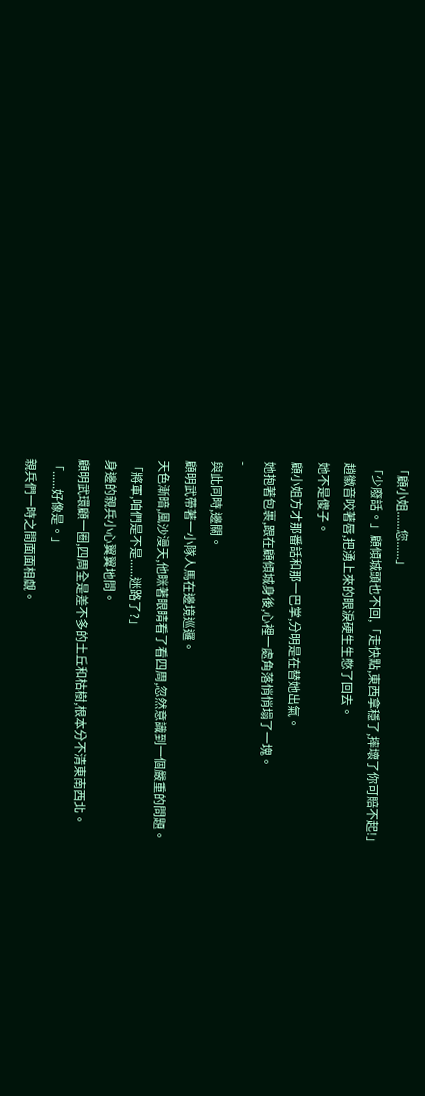「顧小姐......您......」
「少廢話。」顧傾城頭也不回,「走快點,東西拿穩了,摔壞了你可賠不起!」
趙徽音咬著唇,把湧上來的眼淚硬生生憋了回去。
她不是傻子。
顧小姐方才那番話和那一巴掌,分明是在替她出氣。
她抱著包裹,跟在顧傾城身後,心裡一處角落悄悄塌了一塊。
-
與此同時,邊關。
顧明武帶著一小隊人馬在邊境巡邏。
天色漸暗,風沙漫天,他眯著眼睛看了看四周,忽然意識到一個嚴重的問題。
「將軍,咱們是不是......迷路了?」
身邊的親兵小心翼翼地問。
顧明武環顧一圈,四周全是差不多的土丘和枯樹,根本分不清東南西北。
「......好像是。」
親兵們一時之間面面相覷。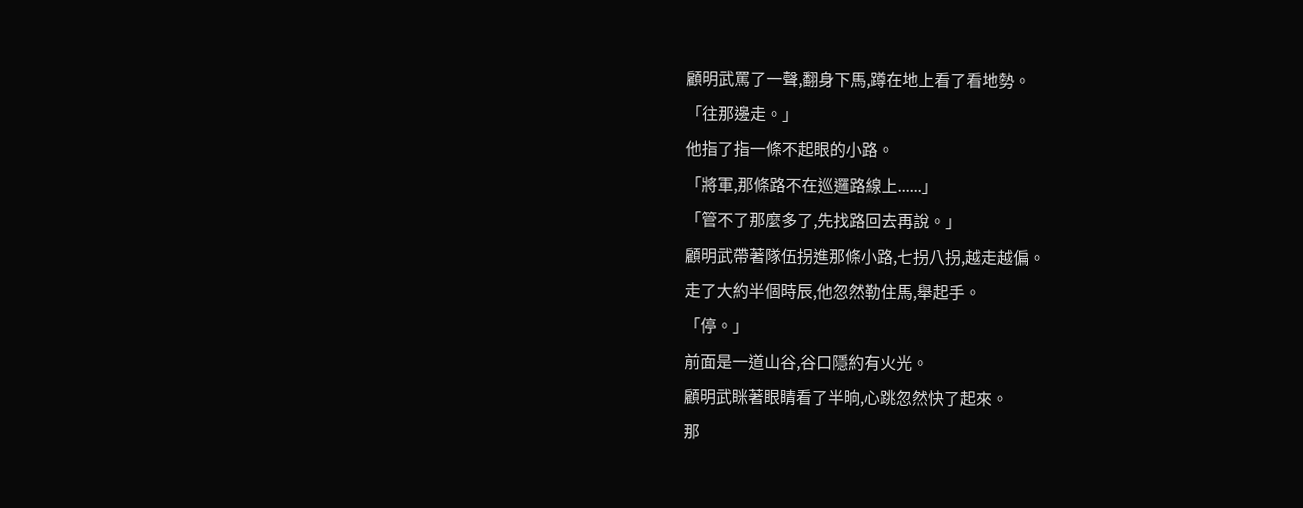顧明武罵了一聲,翻身下馬,蹲在地上看了看地勢。
「往那邊走。」
他指了指一條不起眼的小路。
「將軍,那條路不在巡邏路線上......」
「管不了那麼多了,先找路回去再說。」
顧明武帶著隊伍拐進那條小路,七拐八拐,越走越偏。
走了大約半個時辰,他忽然勒住馬,舉起手。
「停。」
前面是一道山谷,谷口隱約有火光。
顧明武眯著眼睛看了半晌,心跳忽然快了起來。
那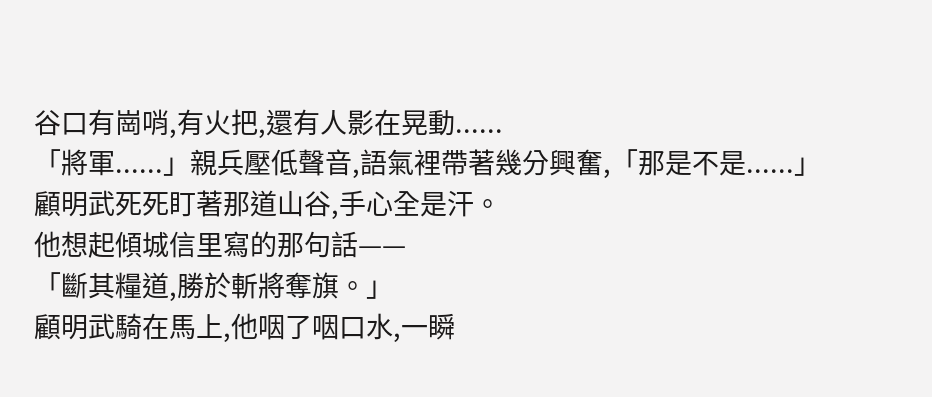谷口有崗哨,有火把,還有人影在晃動......
「將軍......」親兵壓低聲音,語氣裡帶著幾分興奮,「那是不是......」
顧明武死死盯著那道山谷,手心全是汗。
他想起傾城信里寫的那句話——
「斷其糧道,勝於斬將奪旗。」
顧明武騎在馬上,他咽了咽口水,一瞬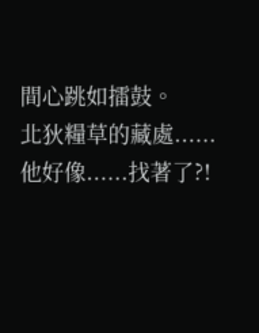間心跳如擂鼓。
北狄糧草的藏處......
他好像......找著了?!